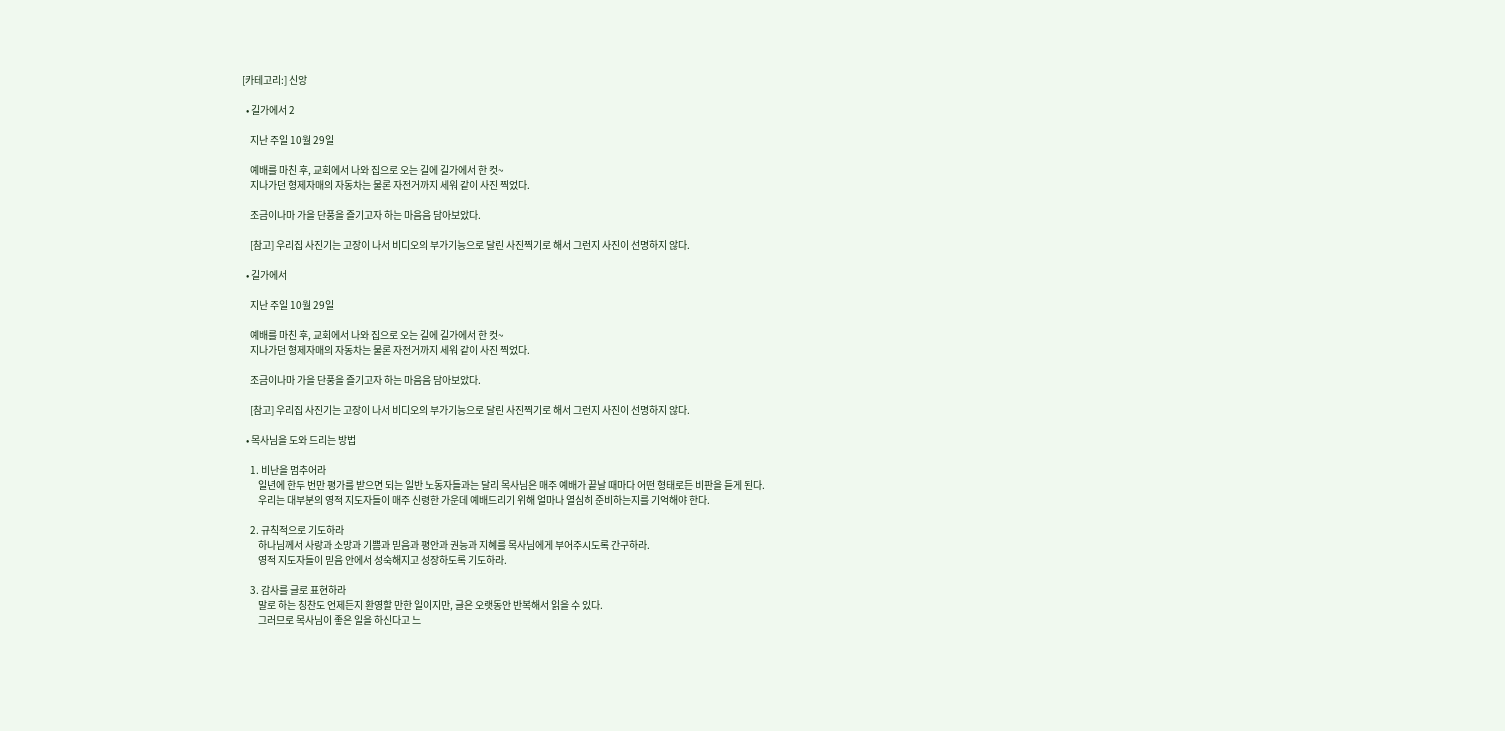[카테고리:] 신앙

  • 길가에서 2

    지난 주일 10월 29일

    예배를 마친 후, 교회에서 나와 집으로 오는 길에 길가에서 한 컷~
    지나가던 형제자매의 자동차는 물론 자전거까지 세워 같이 사진 찍었다.

    조금이나마 가을 단풍을 즐기고자 하는 마음음 담아보았다.

    [참고] 우리집 사진기는 고장이 나서 비디오의 부가기능으로 달린 사진찍기로 해서 그런지 사진이 선명하지 않다.

  • 길가에서

    지난 주일 10월 29일

    예배를 마친 후, 교회에서 나와 집으로 오는 길에 길가에서 한 컷~
    지나가던 형제자매의 자동차는 물론 자전거까지 세워 같이 사진 찍었다.

    조금이나마 가을 단풍을 즐기고자 하는 마음음 담아보았다.

    [참고] 우리집 사진기는 고장이 나서 비디오의 부가기능으로 달린 사진찍기로 해서 그런지 사진이 선명하지 않다.

  • 목사님을 도와 드리는 방법

    1. 비난을 멈추어라
        일년에 한두 번만 평가를 받으면 되는 일반 노동자들과는 달리 목사님은 매주 예배가 끝날 때마다 어떤 형태로든 비판을 듣게 된다.
        우리는 대부분의 영적 지도자들이 매주 신령한 가운데 예배드리기 위해 얼마나 열심히 준비하는지를 기억해야 한다.

    2. 규칙적으로 기도하라
        하나님께서 사랑과 소망과 기쁨과 믿음과 평안과 권능과 지혜를 목사님에게 부어주시도록 간구하라.
        영적 지도자들이 믿음 안에서 성숙해지고 성장하도록 기도하라.

    3. 감사를 글로 표현하라
        말로 하는 칭찬도 언제든지 환영할 만한 일이지만, 글은 오랫동안 반복해서 읽을 수 있다.
        그러므로 목사님이 좋은 일을 하신다고 느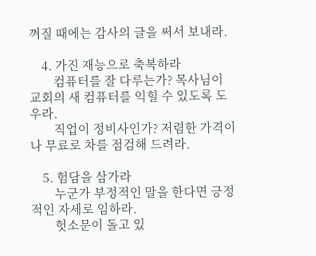껴질 때에는 감사의 글을 써서 보내라.

    4. 가진 재능으로 축복하라
        컴퓨터를 잘 다루는가? 목사님이 교회의 새 컴퓨터를 익힐 수 있도록 도우라.
        직업이 정비사인가? 저렴한 가격이나 무료로 차를 점검해 드려라.

    5. 험담을 삼가라
        누군가 부정적인 말을 한다면 긍정적인 자세로 임하라.
        헛소문이 돌고 있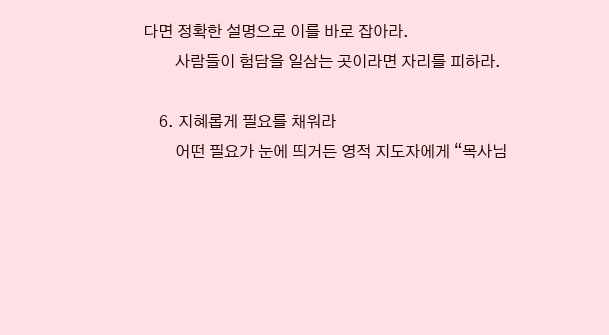다면 정확한 설명으로 이를 바로 잡아라.
        사람들이 험담을 일삼는 곳이라면 자리를 피하라.

    6. 지혜롭게 필요를 채워라
        어떤 필요가 눈에 띄거든 영적 지도자에게 “목사님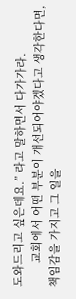도와드리고 싶은데요.” 라고 말하면서 다가가라.
        교회에서 어떤 부분이 개선되어야겠다고 생각한다면, 책임감을 가지고 그 일을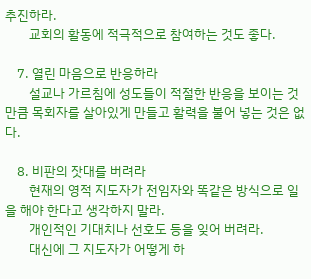추진하라.
        교회의 활동에 적극적으로 참여하는 것도 좋다.

    7. 열린 마음으로 반응하라
        설교나 가르침에 성도들이 적절한 반응을 보이는 것만큼 목회자를 살아있게 만들고 활력을 불어 넣는 것은 없다.

    8. 비판의 잣대를 버려라
        현재의 영적 지도자가 전임자와 똑같은 방식으로 일을 해야 한다고 생각하지 말라.
        개인적인 기대치나 선호도 등을 잊어 버려라.
        대신에 그 지도자가 어떻게 하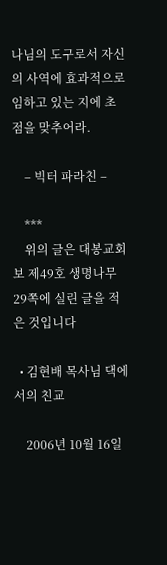나님의 도구로서 자신의 사역에 효과적으로 임하고 있는 지에 초점을 맞추어라.

    – 빅터 파라친 –

    ***
    위의 글은 대봉교회보 제49호 생명나무  29쪽에 실린 글을 적은 것입니다

  • 김현배 목사님 댁에서의 친교

    2006년 10월 16일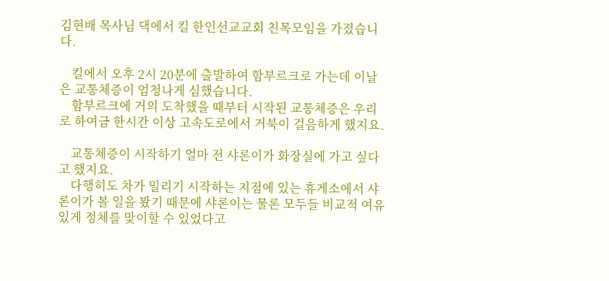김현배 목사님 댁에서 킬 한인선교교회 친목모임을 가졌습니다.

    킬에서 오후 2시 20분에 출발하여 함부르크로 가는데 이날은 교통체증이 엄청나게 심했습니다.
    함부르크에 거의 도착했을 때부터 시작된 교통체증은 우리로 하여금 한시간 이상 고속도로에서 거북이 걸음하게 했지요.

    교통체증이 시작하기 얼마 전 샤론이가 화장실에 가고 싶다고 했지요.
    다행히도 차가 밀리기 시작하는 지점에 있는 휴게소에서 샤론이가 볼 일을 봤기 때문에 샤론이는 물론 모두들 비교적 여유있게 정체를 맞이할 수 있었다고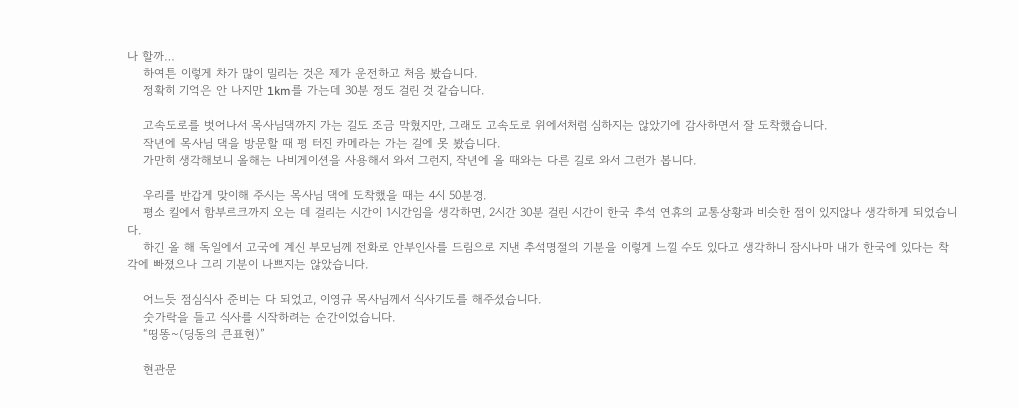나 할까…
    하여튼 이렇게 차가 많이 밀리는 것은 제가 운전하고 처음 봤습니다.
    정확히 기억은 안 나지만 1km를 가는데 30분 정도 걸린 것 같습니다.

    고속도로를 벗어나서 목사님댁까지 가는 길도 조금 막혔지만, 그래도 고속도로 위에서처럼 심하지는 않았기에 감사하면서 잘 도착했습니다.
    작년에 목사님 댁을 방문할 때 펑 터진 카메라는 가는 길에 못 봤습니다.
    가만히 생각해보니 올해는 나비게이션을 사용해서 와서 그런지, 작년에 올 때와는 다른 길로 와서 그런가 봅니다.

    우리를 반갑게 맞이해 주시는 목사님 댁에 도착했을 때는 4시 50분경.
    평소 킬에서 함부르크까지 오는 데 걸리는 시간이 1시간임을 생각하면, 2시간 30분 걸린 시간이 한국 추석 연휴의 교통상황과 비슷한 점이 있지않나 생각하게 되었습니다.
    하긴 올 해 독일에서 고국에 계신 부모님께 전화로 안부인사를 드림으로 지낸 추석명절의 기분을 이렇게 느낄 수도 있다고 생각하니 잠시나마 내가 한국에 있다는 착각에 빠졌으나 그리 기분이 나쁘지는 않았습니다.

    어느듯 점심식사 준비는 다 되었고, 이영규 목사님께서 식사기도를 해주셨습니다.
    숫가락을 들고 식사를 시작하려는 순간이었습니다.
    “띵똥~(딩동의 큰표현)”

    현관문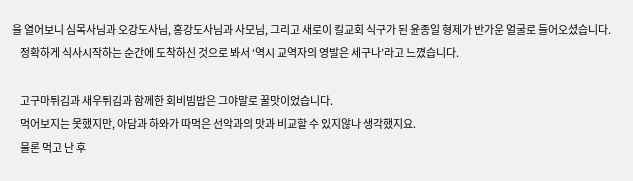을 열어보니 심목사님과 오강도사님, 홍강도사님과 사모님, 그리고 새로이 킬교회 식구가 된 윤종일 형제가 반가운 얼굴로 들어오셨습니다.
    정확하게 식사시작하는 순간에 도착하신 것으로 봐서 ‘역시 교역자의 영발은 세구나’라고 느꼈습니다.

    고구마튀김과 새우튀김과 함께한 회비빔밥은 그야말로 꿀맛이었습니다.
    먹어보지는 못했지만, 아담과 하와가 따먹은 선악과의 맛과 비교할 수 있지않나 생각했지요.
    물론 먹고 난 후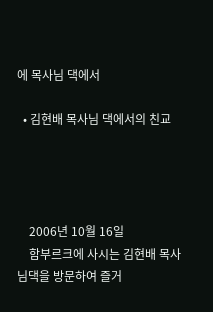에 목사님 댁에서

  • 김현배 목사님 댁에서의 친교




    2006년 10월 16일
    함부르크에 사시는 김현배 목사님댁을 방문하여 즐거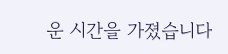운 시간을 가졌습니다